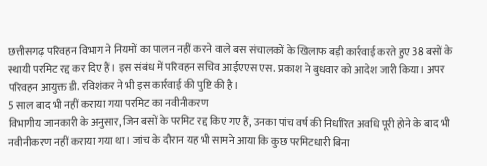छत्तीसगढ़ परिवहन विभाग ने नियमों का पालन नहीं करने वाले बस संचालकों के खिलाफ बड़ी कार्रवाई करते हुए 38 बसों के स्थायी परमिट रद्द कर दिए हैं। इस संबंध में परिवहन सचिव आईएएस एस. प्रकाश ने बुधवार को आदेश जारी किया। अपर परिवहन आयुक्त डी. रविशंकर ने भी इस कार्रवाई की पुष्टि की है।
5 साल बाद भी नहीं कराया गया परमिट का नवीनीकरण
विभागीय जानकारी के अनुसार, जिन बसों के परमिट रद्द किए गए हैं, उनका पांच वर्ष की निर्धारित अवधि पूरी होने के बाद भी नवीनीकरण नहीं कराया गया था। जांच के दौरान यह भी सामने आया कि कुछ परमिटधारी बिना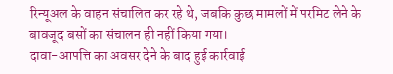रिन्यूअल के वाहन संचालित कर रहे थे, जबकि कुछ मामलों में परमिट लेने के बावजूद बसों का संचालन ही नहीं किया गया।
दावा-आपत्ति का अवसर देने के बाद हुई कार्रवाई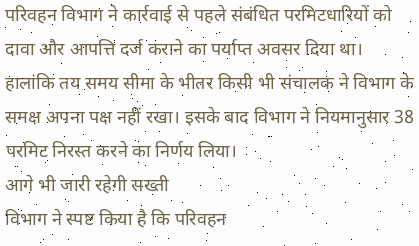परिवहन विभाग ने कार्रवाई से पहले संबंधित परमिटधारियों को दावा और आपत्ति दर्ज कराने का पर्याप्त अवसर दिया था। हालांकि तय समय सीमा के भीतर किसी भी संचालक ने विभाग के समक्ष अपना पक्ष नहीं रखा। इसके बाद विभाग ने नियमानुसार 38 परमिट निरस्त करने का निर्णय लिया।
आगे भी जारी रहेगी सख्ती
विभाग ने स्पष्ट किया है कि परिवहन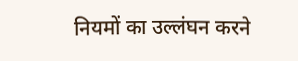नियमों का उल्लंघन करने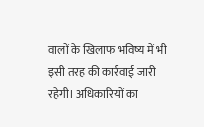वालों के खिलाफ भविष्य में भी इसी तरह की कार्रवाई जारी रहेगी। अधिकारियों का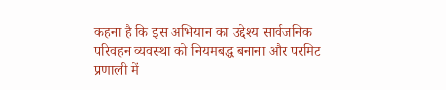कहना है कि इस अभियान का उद्देश्य सार्वजनिक परिवहन व्यवस्था को नियमबद्ध बनाना और परमिट प्रणाली में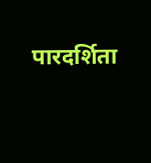पारदर्शिता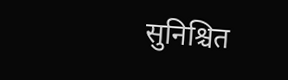सुनिश्चित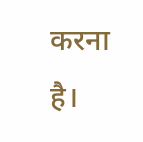करना है।